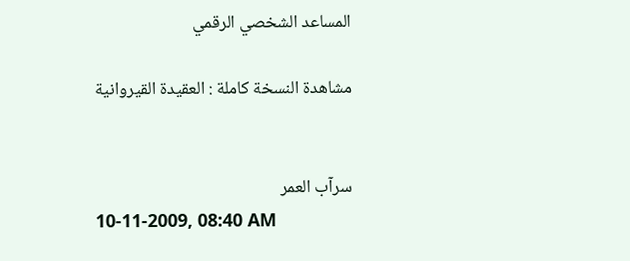المساعد الشخصي الرقمي

مشاهدة النسخة كاملة : العقيدة القيروانية


سرآب العمر
10-11-2009, 08:40 AM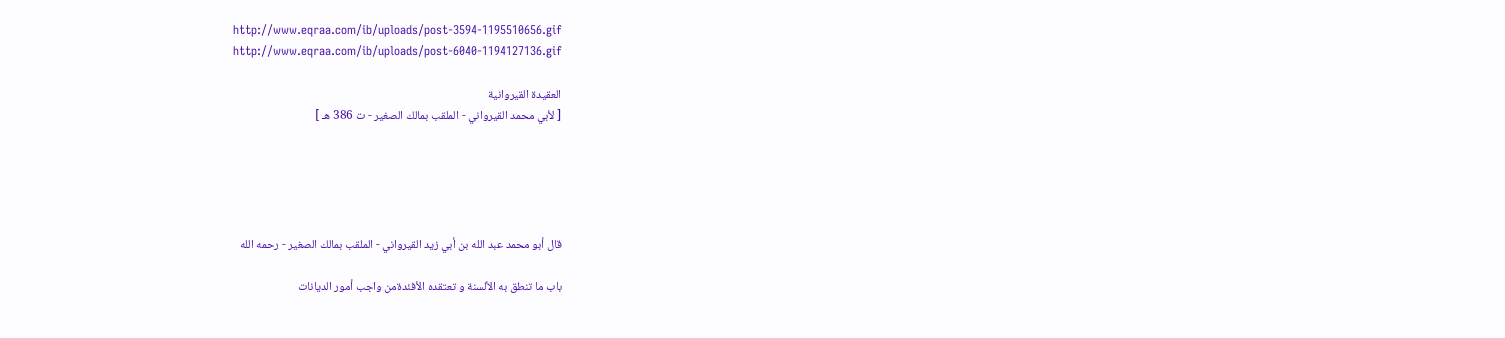http://www.eqraa.com/ib/uploads/post-3594-1195510656.gif
http://www.eqraa.com/ib/uploads/post-6040-1194127136.gif

العقيدة القيروانية
[ لأبي محمد القيرواني - الملقب بمالك الصغير - ت 386 هـ ]





قال أبو محمد عبد الله بن أبي زيد القيرواني - الملقب بمالك الصغير - رحمه الله

باب ما تنطق به الألسنة و تعتقده الأفئدةمن واجب أمور الديانات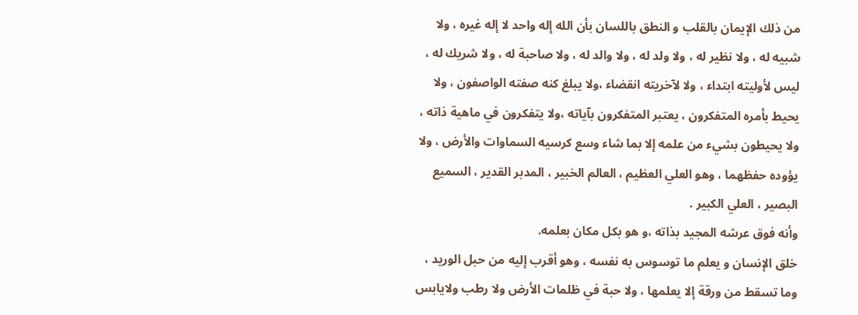من ذلك الإيمان بالقلب و النطق باللسان بأن الله إله واحد لا إله غيره ، ولا شبيه له ، ولا نظير له ، ولا ولد له ، ولا والد له ، ولا صاحبة له ، ولا شريك له ، ليس لأوليته ابتداء ، ولا لآخريته انقضاء ،ولا يبلغ كنه صفته الواصفون ، ولا يحيط بأمره المتفكرون ، يعتبر المتفكرون بآياته ،ولا يتفكرون في ماهية ذاته ، ولا يحيطون بشيء من علمه إلا بما شاء وسع كرسيه السماوات والأرض ، ولا يؤوده حفظهما ، وهو العلي العظيم ، العالم الخبير ، المدبر القدير ، السميع البصير ، العلي الكبير .
وأنه فوق عرشه المجيد بذاته ،و هو بكل مكان بعلمه.
خلق الإنسان و يعلم ما توسوس به نفسه ، وهو أقرب إليه من حبل الوريد ، وما تسقط من ورقة إلا يعلمها ، ولا حبة في ظلمات الأرض ولا رطب ولايابس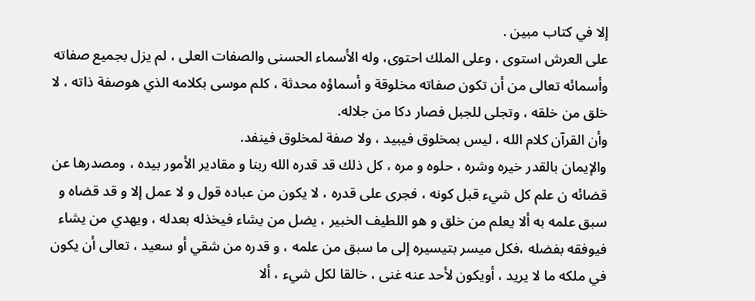إلا في كتاب مبين .
على العرش استوى ، وعلى الملك احتوى، وله الأسماء الحسنى والصفات العلى ، لم يزل بجميع صفاته وأسمائه تعالى من أن تكون صفاته مخلوقة و أسماؤه محدثة ، كلم موسى بكلامه الذي هوصفة ذاته ، لا خلق من خلقه ، وتجلى للجبل فصار دكا من جلاله.
وأن القرآن كلام الله ، ليس بمخلوق فيبيد ، ولا صفة لمخلوق فينفد.
والإيمان بالقدر خيره وشره ، حلوه و مره ، كل ذلك قد قدره الله ربنا و مقادير الأمور بيده ، ومصدرها عن قضائه ن علم كل شيء قبل كونه ، فجرى على قدره ، لا يكون من عباده قول و لا عمل إلا و قد قضاه و سبق علمه به ألا يعلم من خلق و هو اللطيف الخبير ، يضل من يشاء فيخذله بعدله ، ويهدي من يشاء فيوفقه بفضله ،فكل ميسر بتيسيره إلى ما سبق من علمه ، و قدره من شقي أو سعيد ، تعالى أن يكون في ملكه ما لا يريد ، أويكون لأحد عنه غنى ، خالقا لكل شيء ، ألا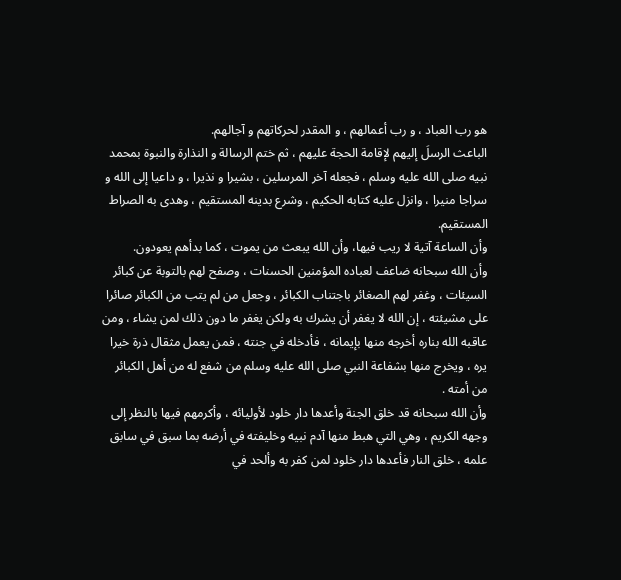هو رب العباد ، و رب أعمالهم ، و المقدر لحركاتهم و آجالهم.
الباعث الرسلَ إليهم لإقامة الحجة عليهم ، ثم ختم الرسالة و النذارة والنبوة بمحمد نبيه صلى الله عليه وسلم ، فجعله آخر المرسلين ، بشيرا و نذيرا ، و داعيا إلى الله و سراجا منيرا ، وانزل عليه كتابه الحكيم ، وشرع بدينه المستقيم ، وهدى به الصراط المستقيم.
وأن الساعة آتية لا ريب فيها، وأن الله يبعث من يموت ، كما بدأهم يعودون.
وأن الله سبحانه ضاعف لعباده المؤمنين الحسنات ، وصفح لهم بالتوبة عن كبائر السيئات ، وغفر لهم الصغائر باجتناب الكبائر ، وجعل من لم يتب من الكبائر صائرا على مشيئته ، إن الله لا يغفر أن يشرك به ولكن يغفر ما دون ذلك لمن يشاء ، ومن عاقبه الله بناره أخرجه منها بإيمانه ، فأدخله في جنته ، فمن يعمل مثقال ذرة خيرا يره ، ويخرج منها بشفاعة النبي صلى الله عليه وسلم من شفع له من أهل الكبائر من أمته .
وأن الله سبحانه قد خلق الجنة وأعدها دار خلود لأوليائه ، وأكرمهم فيها بالنظر إلى وجهه الكريم ، وهي التي هبط منها آدم نبيه وخليفته في أرضه بما سبق في سابق علمه ، خلق النار فأعدها دار خلود لمن كفر به وألحد في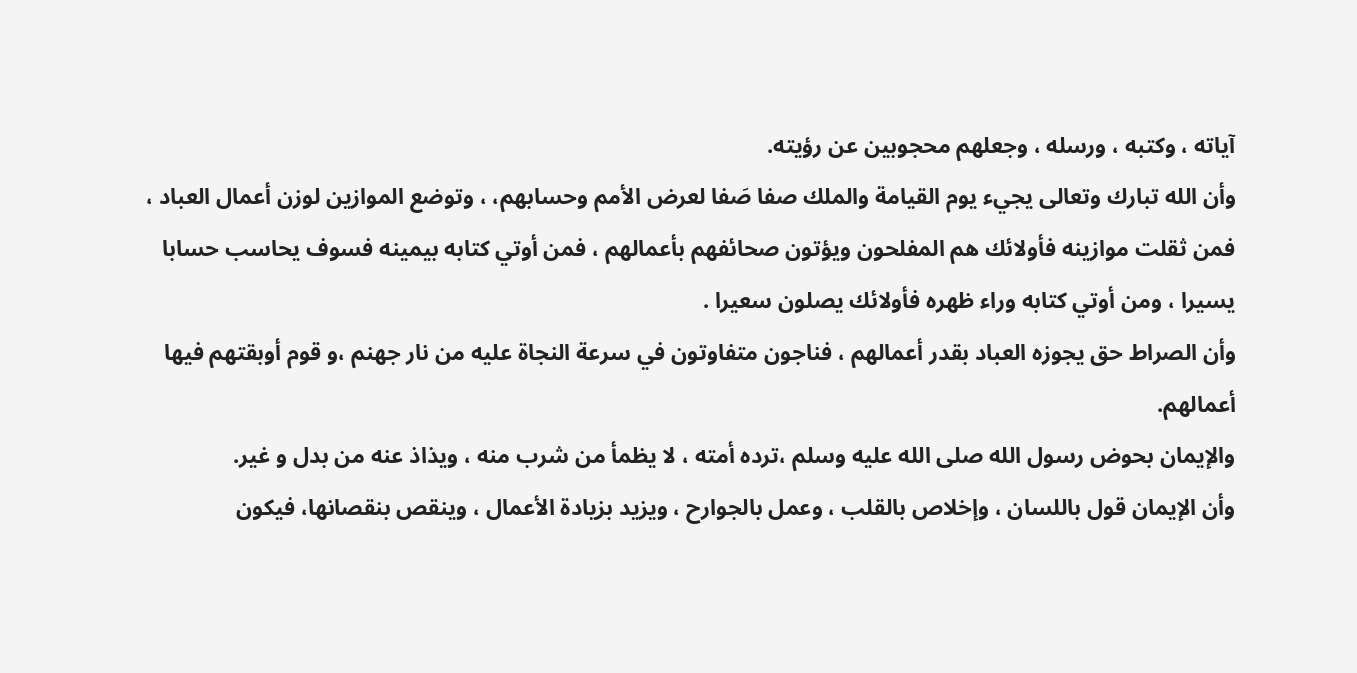آياته ، وكتبه ، ورسله ، وجعلهم محجوبين عن رؤيته.
وأن الله تبارك وتعالى يجيء يوم القيامة والملك صفا صَفا لعرض الأمم وحسابهم، ، وتوضع الموازين لوزن أعمال العباد ، فمن ثقلت موازينه فأولائك هم المفلحون ويؤتون صحائفهم بأعمالهم ، فمن أوتي كتابه بيمينه فسوف يحاسب حسابا يسيرا ، ومن أوتي كتابه وراء ظهره فأولائك يصلون سعيرا .
وأن الصراط حق يجوزه العباد بقدر أعمالهم ، فناجون متفاوتون في سرعة النجاة عليه من نار جهنم ،و قوم أوبقتهم فيها أعمالهم.
والإيمان بحوض رسول الله صلى الله عليه وسلم ،ترده أمته ، لا يظمأ من شرب منه ، ويذاذ عنه من بدل و غير.
وأن الإيمان قول باللسان ، وإخلاص بالقلب ، وعمل بالجوارح ، ويزيد بزيادة الأعمال ، وينقص بنقصانها، فيكون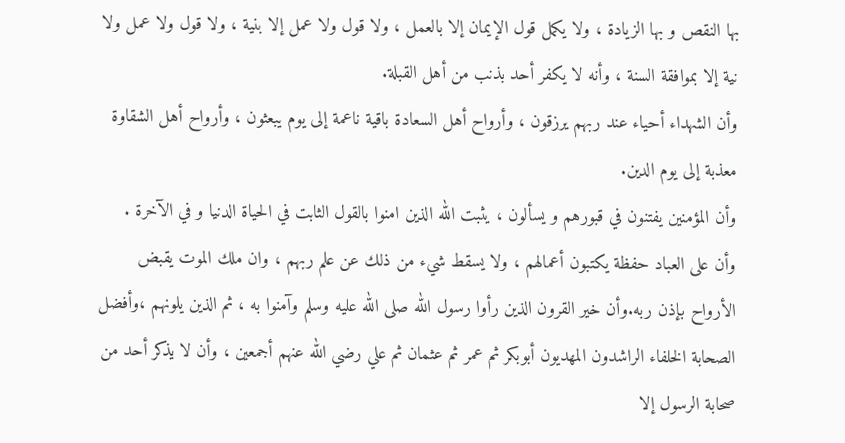بها النقص و بها الزيادة ، ولا يكمل قول الإيمان إلا بالعمل ، ولا قول ولا عمل إلا بنية ، ولا قول ولا عمل ولا نية إلا بموافقة السنة ، وأنه لا يكفر أحد بذنب من أهل القبلة.
وأن الشهداء أحياء عند ربهم يرزقون ، وأرواح أهل السعادة باقية ناعمة إلى يوم يبعثون ، وأرواح أهل الشقاوة معذبة إلى يوم الدين.
وأن المؤمنين يفتنون في قبورهم و يسألون ، يثبت الله الذين امنوا بالقول الثابت في الحياة الدنيا و في الآخرة .
وأن على العباد حفظة يكتبون أعمالهم ، ولا يسقط شيء من ذلك عن علم ربهم ، وان ملك الموت يقبض الأرواح بإذن ربه.وأن خير القرون الذين رأوا رسول الله صلى الله عليه وسلم وآمنوا به ، ثم الذين يلونهم ،وأفضل الصحابة الخلفاء الراشدون المهديون أبوبكر ثم عمر ثم عثمان ثم علي رضي الله عنهم أجمعين ، وأن لا يذكر أحد من صحابة الرسول إلا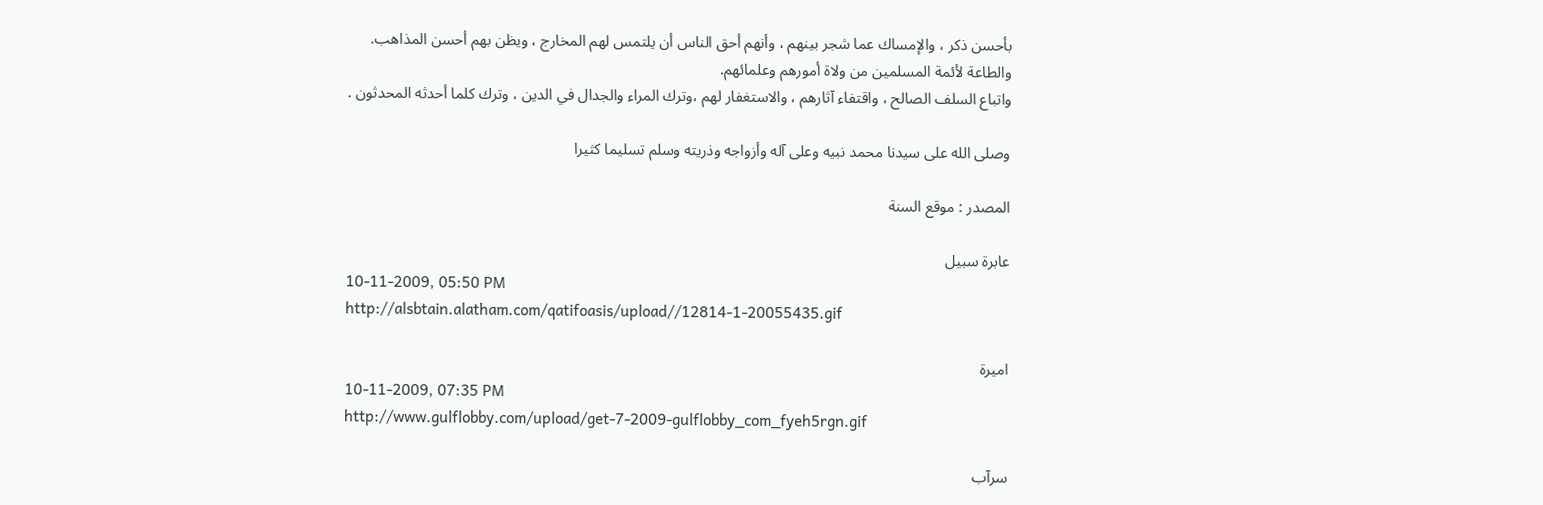بأحسن ذكر ، والإمساك عما شجر بينهم ، وأنهم أحق الناس أن يلتمس لهم المخارج ، ويظن بهم أحسن المذاهب.
والطاعة لأئمة المسلمين من ولاة أمورهم وعلمائهم.
واتباع السلف الصالح ، واقتفاء آثارهم ، والاستغفار لهم ،وترك المراء والجدال في الدين ، وترك كلما أحدثه المحدثون .

وصلى الله على سيدنا محمد نبيه وعلى آله وأزواجه وذريته وسلم تسليما كثيرا

المصدر : موقع السنة

عابرة سبيل
10-11-2009, 05:50 PM
http://alsbtain.alatham.com/qatifoasis/upload//12814-1-20055435.gif

اميرة
10-11-2009, 07:35 PM
http://www.gulflobby.com/upload/get-7-2009-gulflobby_com_fyeh5rgn.gif

سرآب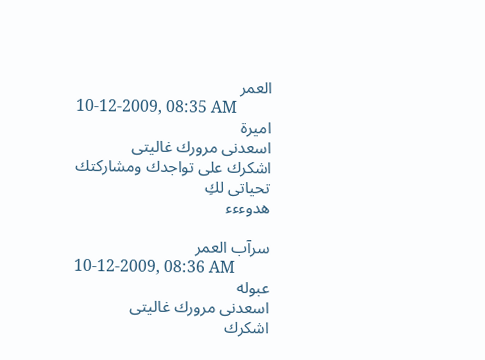العمر
10-12-2009, 08:35 AM
اميرة
اسعدنى مرورك غاليتى
اشكرك على تواجدك ومشاركتك
تحياتى لكِ
هدوءءء

سرآب العمر
10-12-2009, 08:36 AM
عبوله
اسعدنى مرورك غاليتى
اشكرك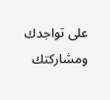على تواجدك ومشاركتك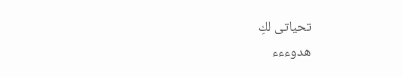تحياتى لكِ
هدوءءء